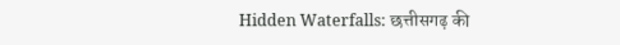Hidden Waterfalls: छत्तीसगढ़ की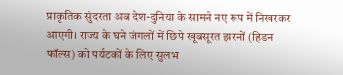प्राकृतिक सुंदरता अब देश-दुनिया के सामने नए रूप में निखरकर आएगी। राज्य के घने जंगलों में छिपे खूबसूरत झरनों (हिडन फॉल्स) को पर्यटकों के लिए सुलभ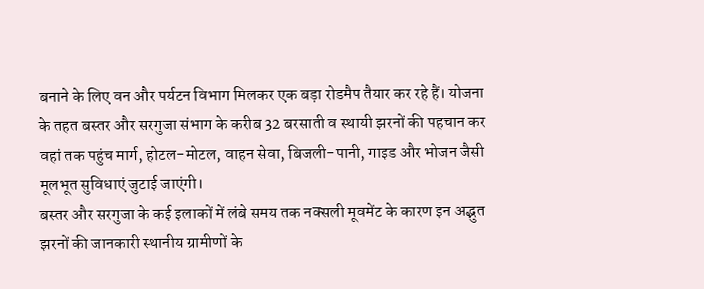बनाने के लिए वन और पर्यटन विभाग मिलकर एक बड़ा रोडमैप तैयार कर रहे हैं। योजना के तहत बस्तर और सरगुजा संभाग के करीब 32 बरसाती व स्थायी झरनों की पहचान कर वहां तक पहुंच मार्ग, होटल-मोटल, वाहन सेवा, बिजली-पानी, गाइड और भोजन जैसी मूलभूत सुविधाएं जुटाई जाएंगी।
बस्तर और सरगुजा के कई इलाकों में लंबे समय तक नक्सली मूवमेंट के कारण इन अद्भुत झरनों की जानकारी स्थानीय ग्रामीणों के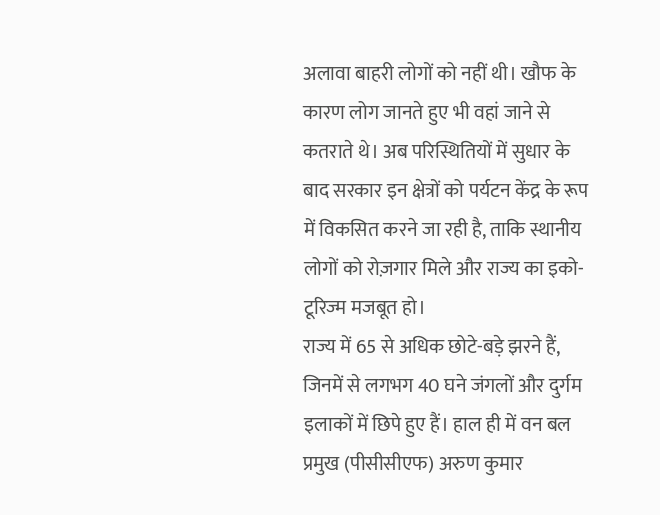अलावा बाहरी लोगों को नहीं थी। खौफ के कारण लोग जानते हुए भी वहां जाने से कतराते थे। अब परिस्थितियों में सुधार के बाद सरकार इन क्षेत्रों को पर्यटन केंद्र के रूप में विकसित करने जा रही है, ताकि स्थानीय लोगों को रोज़गार मिले और राज्य का इको-टूरिज्म मजबूत हो।
राज्य में 65 से अधिक छोटे-बड़े झरने हैं, जिनमें से लगभग 40 घने जंगलों और दुर्गम इलाकों में छिपे हुए हैं। हाल ही में वन बल प्रमुख (पीसीसीएफ) अरुण कुमार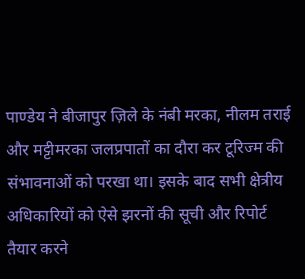पाण्डेय ने बीजापुर ज़िले के नंबी मरका, नीलम तराई और मट्टीमरका जलप्रपातों का दौरा कर टूरिज्म की संभावनाओं को परखा था। इसके बाद सभी क्षेत्रीय अधिकारियों को ऐसे झरनों की सूची और रिपोर्ट तैयार करने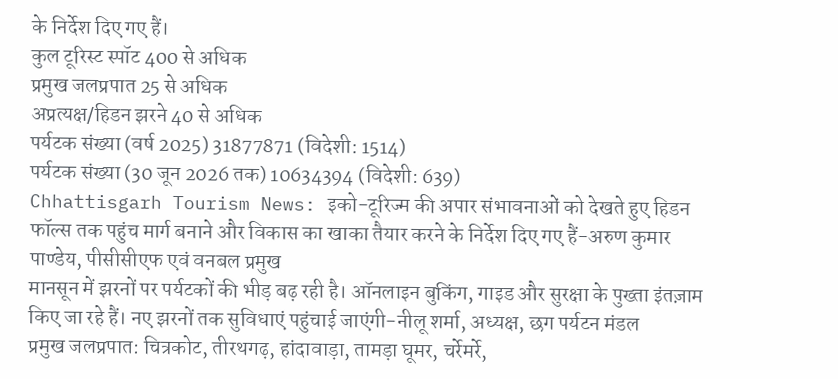के निर्देश दिए गए हैं।
कुल टूरिस्ट स्पॉट 400 से अधिक
प्रमुख जलप्रपात 25 से अधिक
अप्रत्यक्ष/हिडन झरने 40 से अधिक
पर्यटक संख्या (वर्ष 2025) 31877871 (विदेशी: 1514)
पर्यटक संख्या (30 जून 2026 तक) 10634394 (विदेशी: 639)
Chhattisgarh Tourism News: इको-टूरिज्म की अपार संभावनाओं को देखते हुए हिडन फॉल्स तक पहुंच मार्ग बनाने और विकास का खाका तैयार करने के निर्देश दिए गए हैं-अरुण कुमार पाण्डेय, पीसीसीएफ एवं वनबल प्रमुख
मानसून में झरनों पर पर्यटकों की भीड़ बढ़ रही है। ऑनलाइन बुकिंग, गाइड और सुरक्षा के पुख्ता इंतज़ाम किए जा रहे हैं। नए झरनों तक सुविधाएं पहुंचाई जाएंगी-नीलू शर्मा, अध्यक्ष, छग पर्यटन मंडल
प्रमुख जलप्रपात: चित्रकोट, तीरथगढ़, हांदावाड़ा, तामड़ा घूमर, चर्रेमर्रे,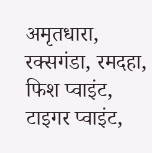अमृतधारा, रक्सगंडा, रमदहा, फिश प्वाइंट, टाइगर प्वाइंट,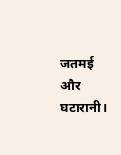जतमई और घटारानी।